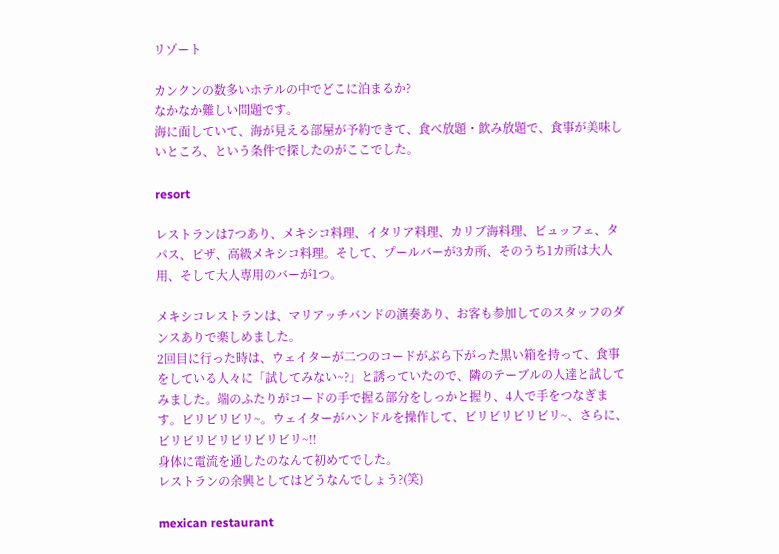リゾート

カンクンの数多いホテルの中でどこに泊まるか?
なかなか難しい問題です。
海に面していて、海が見える部屋が予約できて、食べ放題・飲み放題で、食事が美味しいところ、という条件で探したのがここでした。

resort

レストランは7つあり、メキシコ料理、イタリア料理、カリブ海料理、ビュッフェ、タパス、ピザ、高級メキシコ料理。そして、プールバーが3カ所、そのうち1カ所は大人用、そして大人専用のバーが1つ。

メキシコレストランは、マリアッチバンドの演奏あり、お客も参加してのスタッフのダンスありで楽しめました。
2回目に行った時は、ウェイターが二つのコードがぶら下がった黒い箱を持って、食事をしている人々に「試してみない~?」と誘っていたので、隣のテーブルの人達と試してみました。端のふたりがコードの手で握る部分をしっかと握り、4人で手をつなぎます。ビリビリビリ~。ウェイターがハンドルを操作して、ビリビリビリビリ~、さらに、ビリビリビリビリビリビリ~!!
身体に電流を通したのなんて初めてでした。
レストランの余興としてはどうなんでしょう?(笑)

mexican restaurant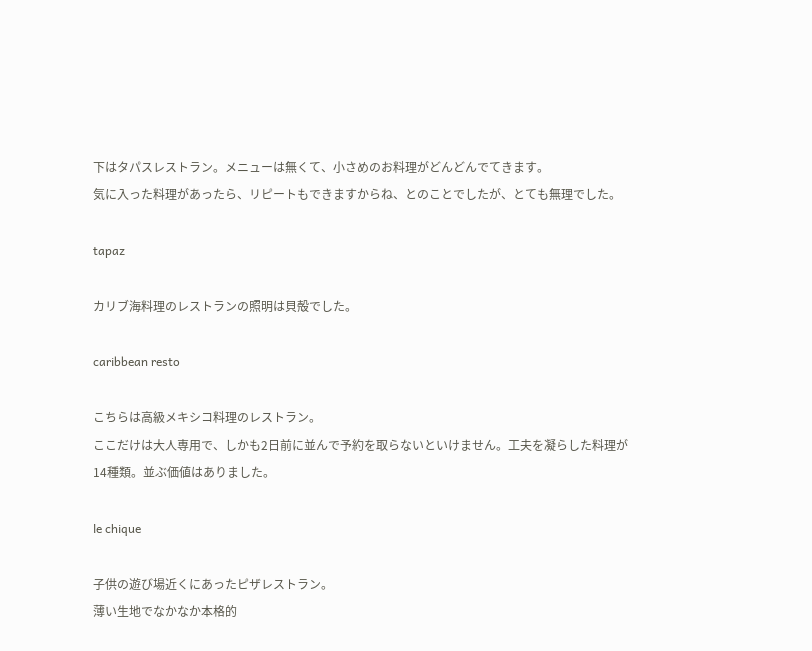下はタパスレストラン。メニューは無くて、小さめのお料理がどんどんでてきます。
気に入った料理があったら、リピートもできますからね、とのことでしたが、とても無理でした。

tapaz

カリブ海料理のレストランの照明は貝殻でした。

caribbean resto

こちらは高級メキシコ料理のレストラン。
ここだけは大人専用で、しかも2日前に並んで予約を取らないといけません。工夫を凝らした料理が14種類。並ぶ価値はありました。

le chique

子供の遊び場近くにあったピザレストラン。
薄い生地でなかなか本格的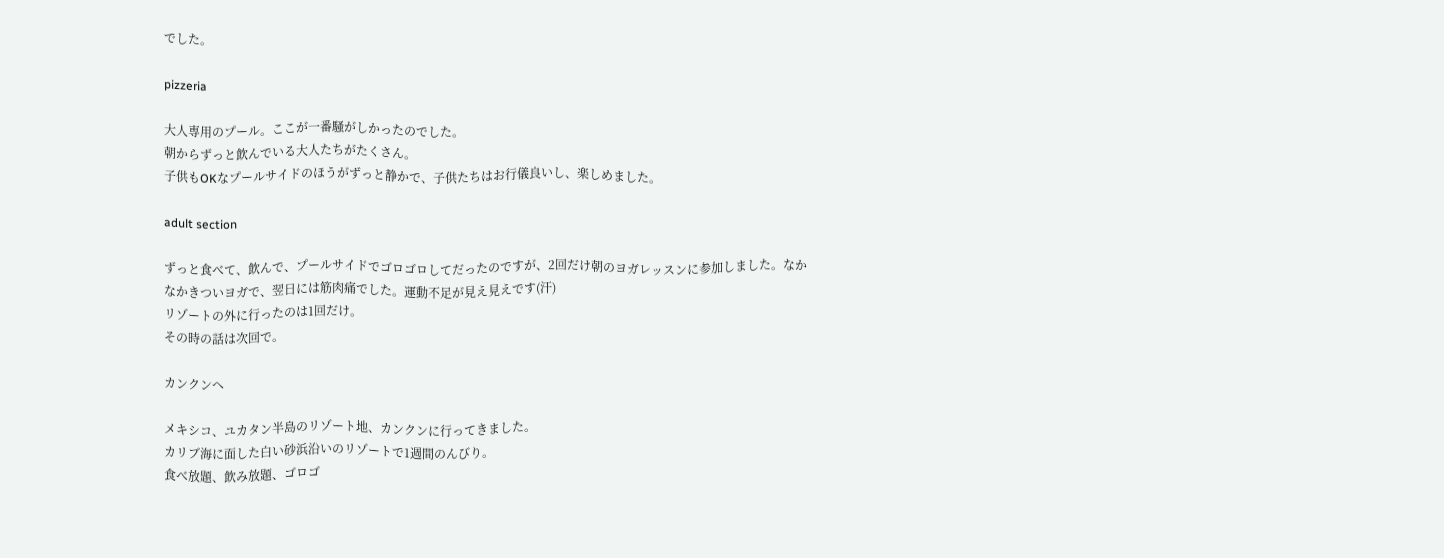でした。

pizzeria

大人専用のプール。ここが一番騒がしかったのでした。
朝からずっと飲んでいる大人たちがたくさん。
子供もOKなプールサイドのほうがずっと静かで、子供たちはお行儀良いし、楽しめました。

adult section

ずっと食べて、飲んで、プールサイドでゴロゴロしてだったのですが、2回だけ朝のヨガレッスンに参加しました。なかなかきついヨガで、翌日には筋肉痛でした。運動不足が見え見えです(汗)
リゾートの外に行ったのは1回だけ。
その時の話は次回で。

カンクンへ

メキシコ、ユカタン半島のリゾート地、カンクンに行ってきました。
カリブ海に面した白い砂浜沿いのリゾートで1週間のんびり。
食べ放題、飲み放題、ゴロゴ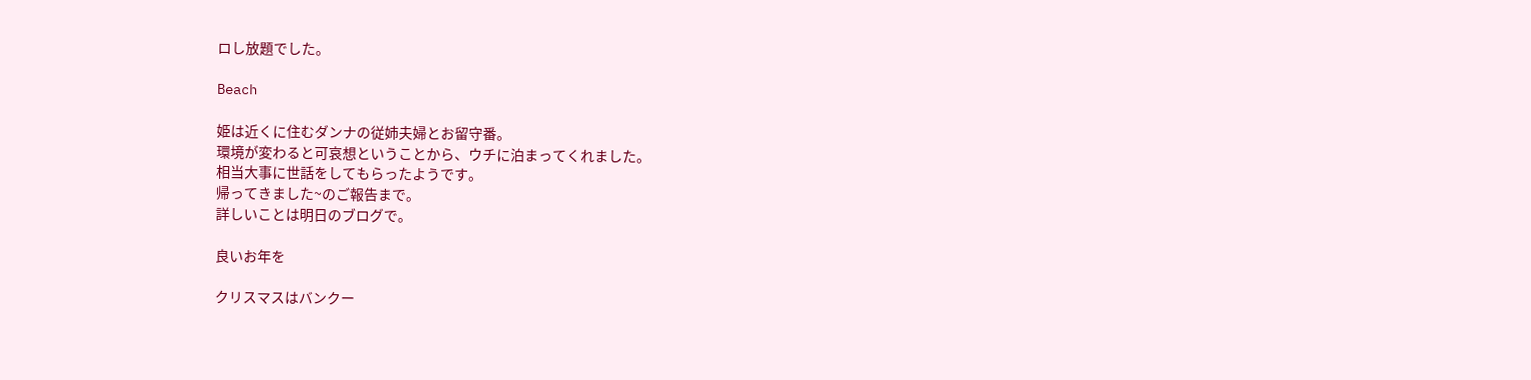ロし放題でした。

Beach

姫は近くに住むダンナの従姉夫婦とお留守番。
環境が変わると可哀想ということから、ウチに泊まってくれました。
相当大事に世話をしてもらったようです。
帰ってきました~のご報告まで。
詳しいことは明日のブログで。

良いお年を

クリスマスはバンクー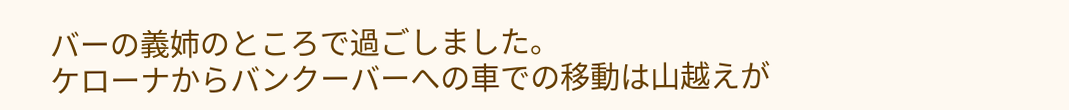バーの義姉のところで過ごしました。
ケローナからバンクーバーへの車での移動は山越えが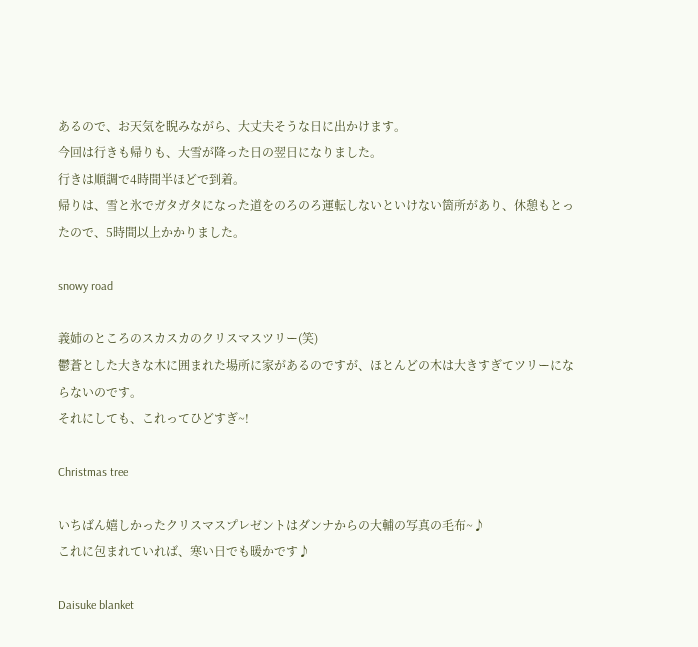あるので、お天気を睨みながら、大丈夫そうな日に出かけます。
今回は行きも帰りも、大雪が降った日の翌日になりました。
行きは順調で4時間半ほどで到着。
帰りは、雪と氷でガタガタになった道をのろのろ運転しないといけない箇所があり、休憩もとったので、5時間以上かかりました。

snowy road

義姉のところのスカスカのクリスマスツリー(笑)
鬱蒼とした大きな木に囲まれた場所に家があるのですが、ほとんどの木は大きすぎてツリーにならないのです。
それにしても、これってひどすぎ~!

Christmas tree

いちばん嬉しかったクリスマスプレゼントはダンナからの大輔の写真の毛布~♪
これに包まれていれば、寒い日でも暖かです♪

Daisuke blanket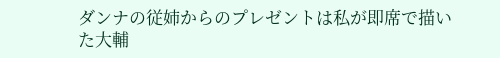ダンナの従姉からのプレゼントは私が即席で描いた大輔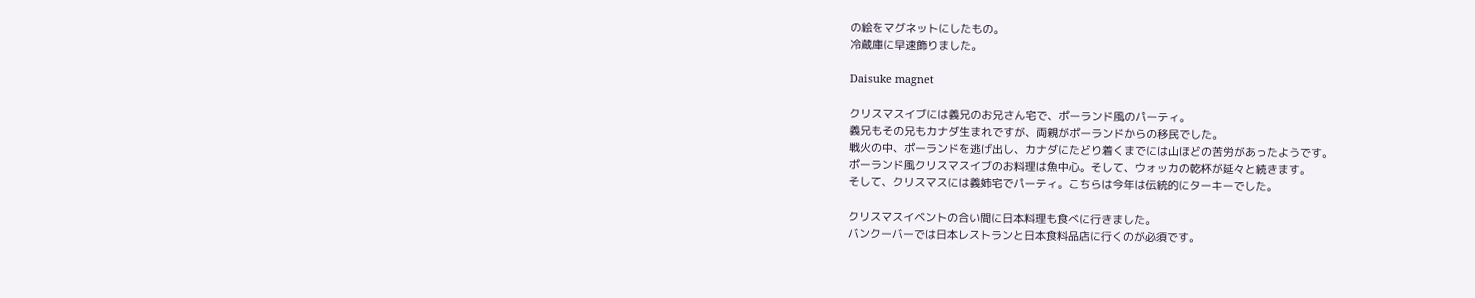の絵をマグネットにしたもの。
冷蔵庫に早速飾りました。

Daisuke magnet

クリスマスイブには義兄のお兄さん宅で、ポーランド風のパーティ。
義兄もその兄もカナダ生まれですが、両親がポーランドからの移民でした。
戦火の中、ポーランドを逃げ出し、カナダにたどり着くまでには山ほどの苦労があったようです。
ポーランド風クリスマスイブのお料理は魚中心。そして、ウォッカの乾杯が延々と続きます。
そして、クリスマスには義姉宅でパーティ。こちらは今年は伝統的にターキーでした。

クリスマスイベントの合い間に日本料理も食べに行きました。
バンクーバーでは日本レストランと日本食料品店に行くのが必須です。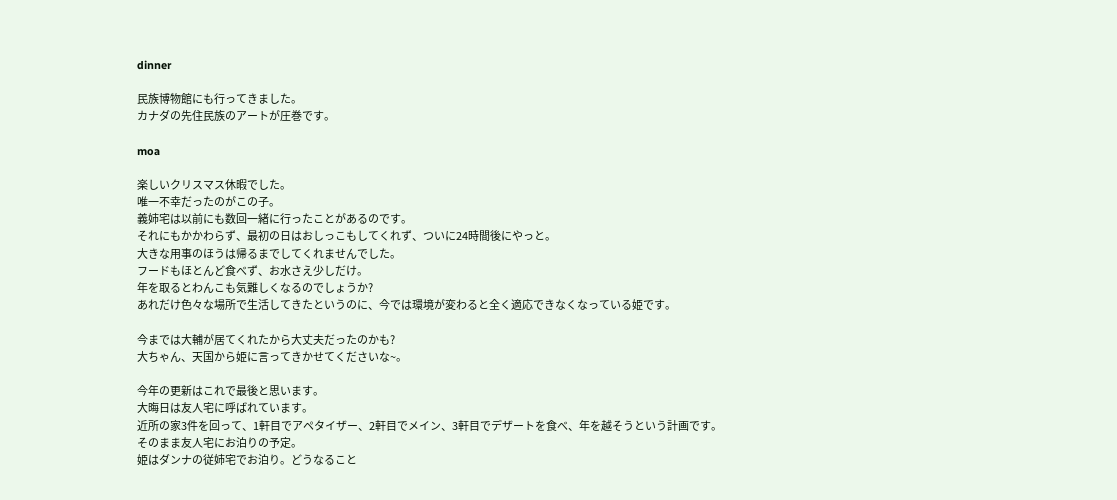dinner

民族博物館にも行ってきました。
カナダの先住民族のアートが圧巻です。

moa

楽しいクリスマス休暇でした。
唯一不幸だったのがこの子。
義姉宅は以前にも数回一緒に行ったことがあるのです。
それにもかかわらず、最初の日はおしっこもしてくれず、ついに24時間後にやっと。
大きな用事のほうは帰るまでしてくれませんでした。
フードもほとんど食べず、お水さえ少しだけ。
年を取るとわんこも気難しくなるのでしょうか?
あれだけ色々な場所で生活してきたというのに、今では環境が変わると全く適応できなくなっている姫です。

今までは大輔が居てくれたから大丈夫だったのかも?
大ちゃん、天国から姫に言ってきかせてくださいな~。

今年の更新はこれで最後と思います。
大晦日は友人宅に呼ばれています。
近所の家3件を回って、1軒目でアペタイザー、2軒目でメイン、3軒目でデザートを食べ、年を越そうという計画です。
そのまま友人宅にお泊りの予定。
姫はダンナの従姉宅でお泊り。どうなること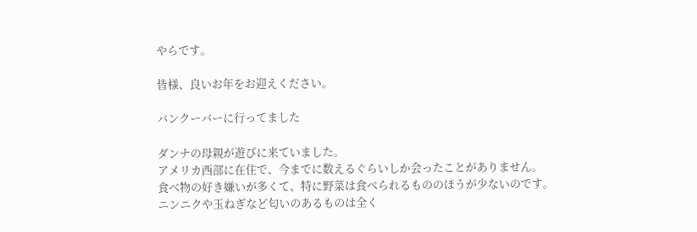やらです。

皆様、良いお年をお迎えください。

バンクーバーに行ってました

ダンナの母親が遊びに来ていました。
アメリカ西部に在住で、今までに数えるぐらいしか会ったことがありません。
食べ物の好き嫌いが多くて、特に野菜は食べられるもののほうが少ないのです。
ニンニクや玉ねぎなど匂いのあるものは全く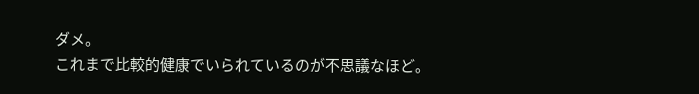ダメ。
これまで比較的健康でいられているのが不思議なほど。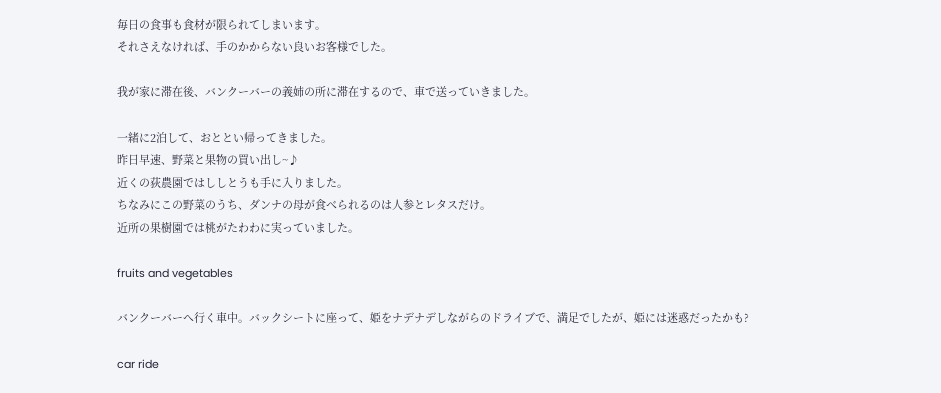毎日の食事も食材が限られてしまいます。
それさえなければ、手のかからない良いお客様でした。

我が家に滞在後、バンクーバーの義姉の所に滞在するので、車で送っていきました。

一緒に2泊して、おととい帰ってきました。
昨日早速、野菜と果物の買い出し~♪
近くの荻農園ではししとうも手に入りました。
ちなみにこの野菜のうち、ダンナの母が食べられるのは人参とレタスだけ。
近所の果樹園では桃がたわわに実っていました。

fruits and vegetables

バンクーバーへ行く車中。バックシートに座って、姫をナデナデしながらのドライブで、満足でしたが、姫には迷惑だったかも?

car ride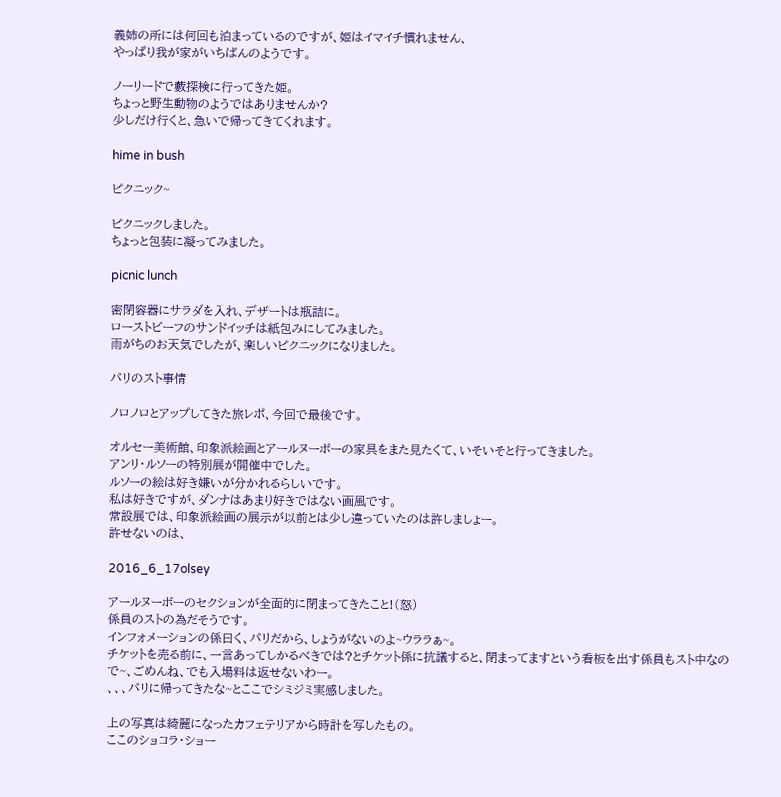義姉の所には何回も泊まっているのですが、姫はイマイチ慣れません、
やっぱり我が家がいちばんのようです。

ノーリードで藪探検に行ってきた姫。
ちょっと野生動物のようではありませんか?
少しだけ行くと、急いで帰ってきてくれます。

hime in bush

ピクニック~

ピクニックしました。
ちょっと包装に凝ってみました。

picnic lunch

密閉容器にサラダを入れ、デザートは瓶詰に。
ローストビーフのサンドイッチは紙包みにしてみました。
雨がちのお天気でしたが、楽しいピクニックになりました。

パリのスト事情

ノロノロとアップしてきた旅レポ、今回で最後です。

オルセー美術館、印象派絵画とアールヌーボーの家具をまた見たくて、いそいそと行ってきました。
アンリ・ルソーの特別展が開催中でした。
ルソーの絵は好き嫌いが分かれるらしいです。
私は好きですが、ダンナはあまり好きではない画風です。
常設展では、印象派絵画の展示が以前とは少し違っていたのは許しましょー。
許せないのは、

2016_6_17olsey

アールヌーボーのセクションが全面的に閉まってきたこと!(怒)
係員のストの為だそうです。
インフォメーションの係曰く、パリだから、しょうがないのよ~ウララぁ~。
チケットを売る前に、一言あってしかるべきでは?とチケット係に抗議すると、閉まってますという看板を出す係員もスト中なので~、ごめんね、でも入場料は返せないわー。
、、、パリに帰ってきたな~とここでシミジミ実感しました。

上の写真は綺麗になったカフェテリアから時計を写したもの。
ここのショコラ・ショー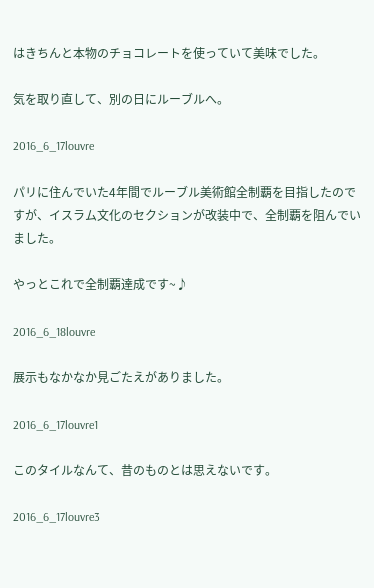はきちんと本物のチョコレートを使っていて美味でした。

気を取り直して、別の日にルーブルへ。

2016_6_17louvre

パリに住んでいた4年間でルーブル美術館全制覇を目指したのですが、イスラム文化のセクションが改装中で、全制覇を阻んでいました。

やっとこれで全制覇達成です~♪

2016_6_18louvre

展示もなかなか見ごたえがありました。

2016_6_17louvre1

このタイルなんて、昔のものとは思えないです。

2016_6_17louvre3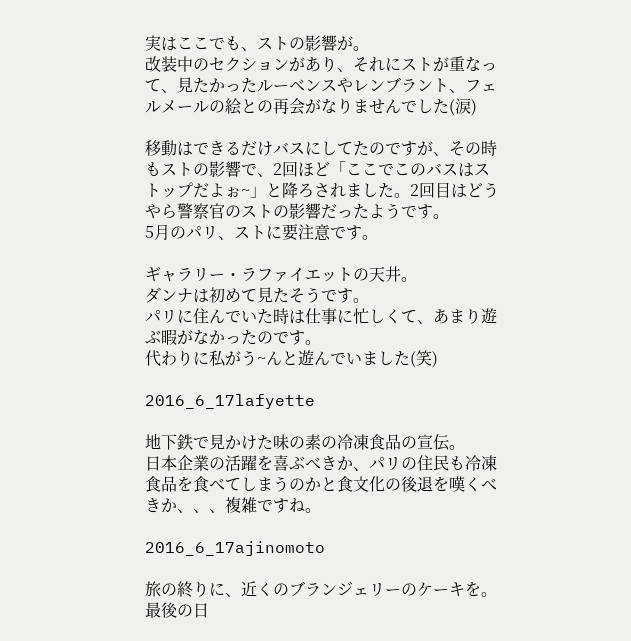実はここでも、ストの影響が。
改装中のセクションがあり、それにストが重なって、見たかったルーベンスやレンブラント、フェルメールの絵との再会がなりませんでした(涙)

移動はできるだけバスにしてたのですが、その時もストの影響で、2回ほど「ここでこのバスはストップだよぉ~」と降ろされました。2回目はどうやら警察官のストの影響だったようです。
5月のパリ、ストに要注意です。

ギャラリー・ラファイエットの天井。
ダンナは初めて見たそうです。
パリに住んでいた時は仕事に忙しくて、あまり遊ぶ暇がなかったのです。
代わりに私がう~んと遊んでいました(笑)

2016_6_17lafyette

地下鉄で見かけた味の素の冷凍食品の宣伝。
日本企業の活躍を喜ぶべきか、パリの住民も冷凍食品を食べてしまうのかと食文化の後退を嘆くべきか、、、複雑ですね。

2016_6_17ajinomoto

旅の終りに、近くのブランジェリーのケーキを。
最後の日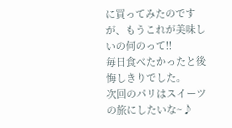に買ってみたのですが、もうこれが美味しいの何のって!!
毎日食べたかったと後悔しきりでした。
次回のパリはスイーツの旅にしたいな~♪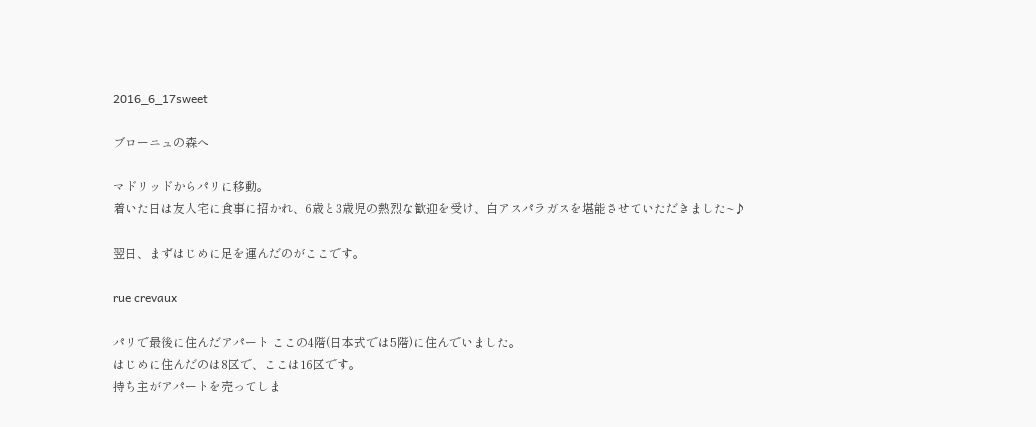2016_6_17sweet

ブローニュの森へ

マドリッドからパリに移動。
着いた日は友人宅に食事に招かれ、6歳と3歳児の熱烈な歓迎を受け、白アスパラガスを堪能させていただきました~♪

翌日、まずはじめに足を運んだのがここです。

rue crevaux

パリで最後に住んだアパート ここの4階(日本式では5階)に住んでいました。
はじめに住んだのは8区で、ここは16区です。
持ち主がアパートを売ってしま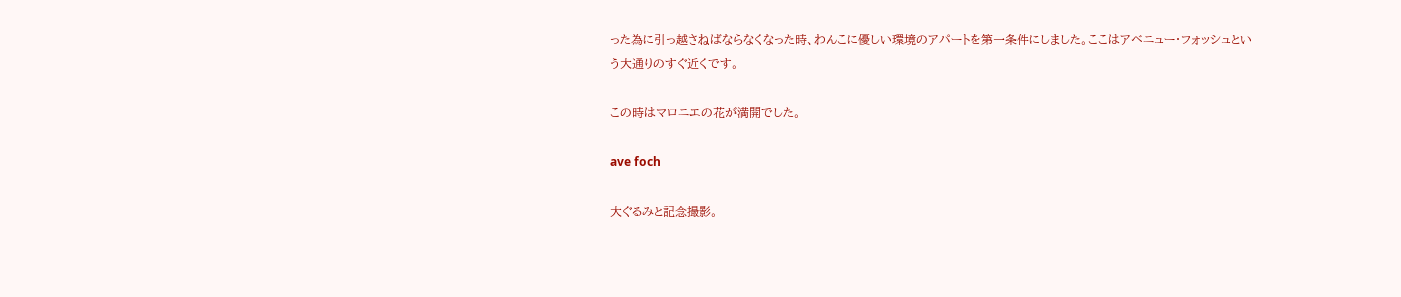った為に引っ越さねばならなくなった時、わんこに優しい環境のアパートを第一条件にしました。ここはアベニュー・フォッシュという大通りのすぐ近くです。

この時はマロニエの花が満開でした。

ave foch

大ぐるみと記念撮影。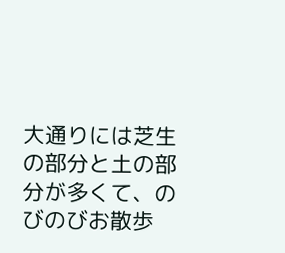大通りには芝生の部分と土の部分が多くて、のびのびお散歩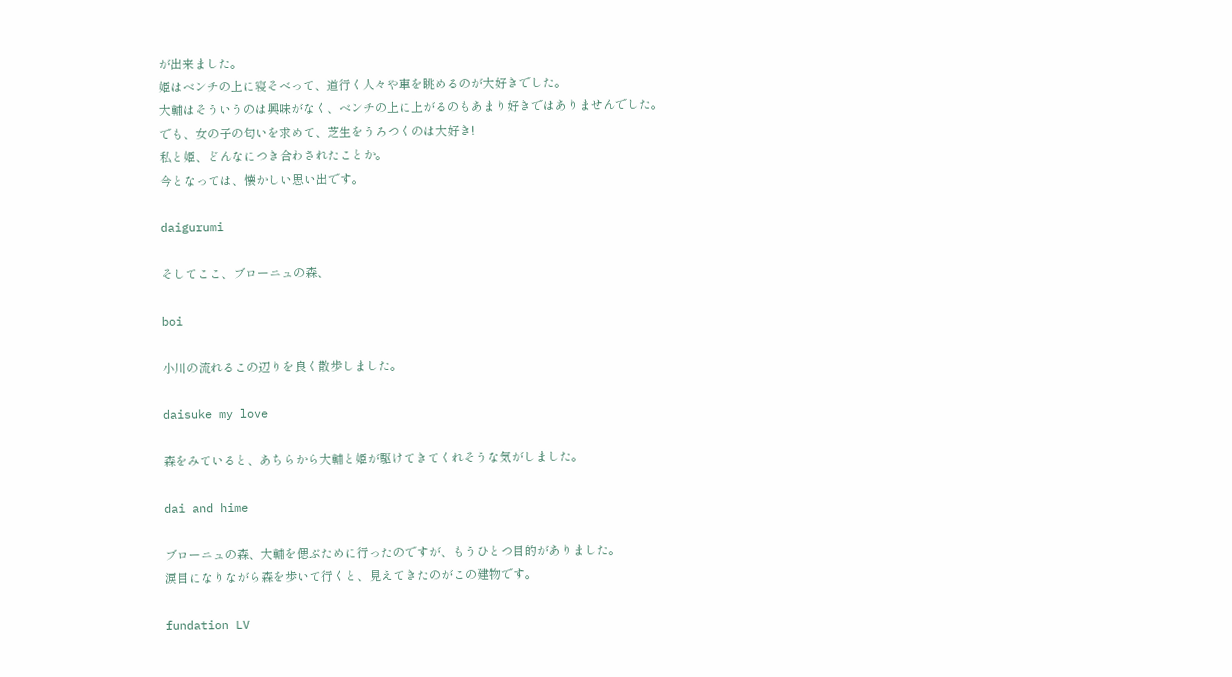が出来ました。
姫はベンチの上に寝そべって、道行く人々や車を眺めるのが大好きでした。
大輔はそういうのは興味がなく、ベンチの上に上がるのもあまり好きではありませんでした。
でも、女の子の匂いを求めて、芝生をうろつくのは大好き!
私と姫、どんなにつき合わされたことか。
今となっては、懐かしい思い出です。

daigurumi

そしてここ、ブローニュの森、

boi

小川の流れるこの辺りを良く散歩しました。

daisuke my love

森をみていると、あちらから大輔と姫が駆けてきてくれそうな気がしました。

dai and hime

ブローニュの森、大輔を偲ぶために行ったのですが、もうひとつ目的がありました。
涙目になりながら森を歩いて行くと、見えてきたのがこの建物です。

fundation LV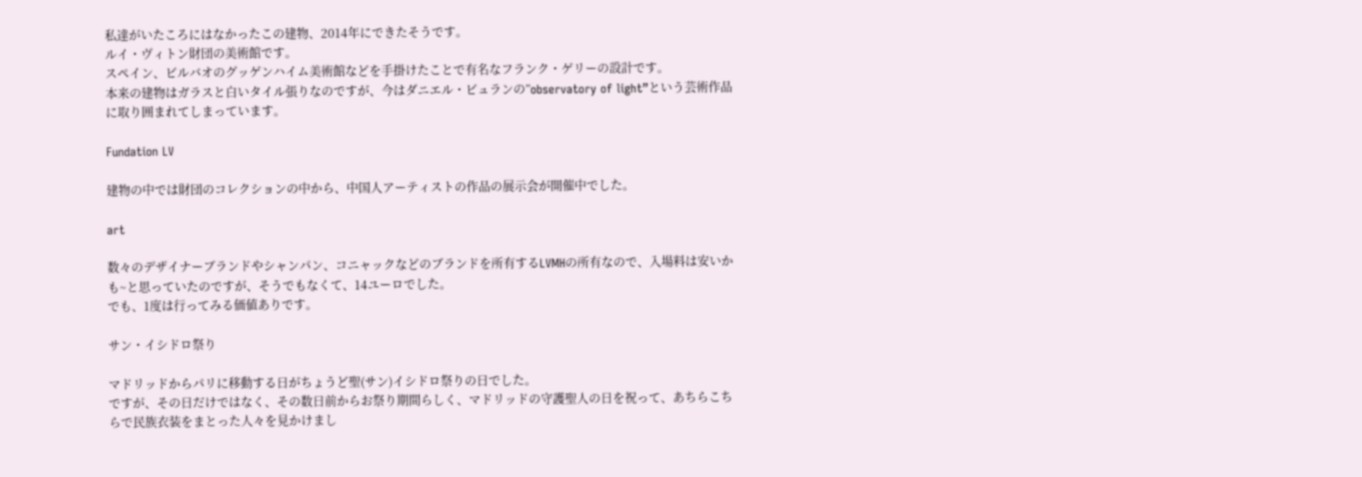私達がいたころにはなかったこの建物、2014年にできたそうです。
ルイ・ヴィトン財団の美術館です。
スペイン、ビルバオのグッゲンハイム美術館などを手掛けたことで有名なフランク・ゲリーの設計です。
本来の建物はガラスと白いタイル張りなのですが、今はダニエル・ビュランの”observatory of light”という芸術作品に取り囲まれてしまっています。

Fundation LV

建物の中では財団のコレクションの中から、中国人アーティストの作品の展示会が開催中でした。

art

数々のデザイナーブランドやシャンパン、コニャックなどのブランドを所有するLVMHの所有なので、入場料は安いかも~と思っていたのですが、そうでもなくて、14ユーロでした。
でも、1度は行ってみる価値ありです。

サン・イシドロ祭り

マドリッドからパリに移動する日がちょうど聖(サン)イシドロ祭りの日でした。
ですが、その日だけではなく、その数日前からお祭り期間らしく、マドリッドの守護聖人の日を祝って、あちらこちらで民族衣装をまとった人々を見かけまし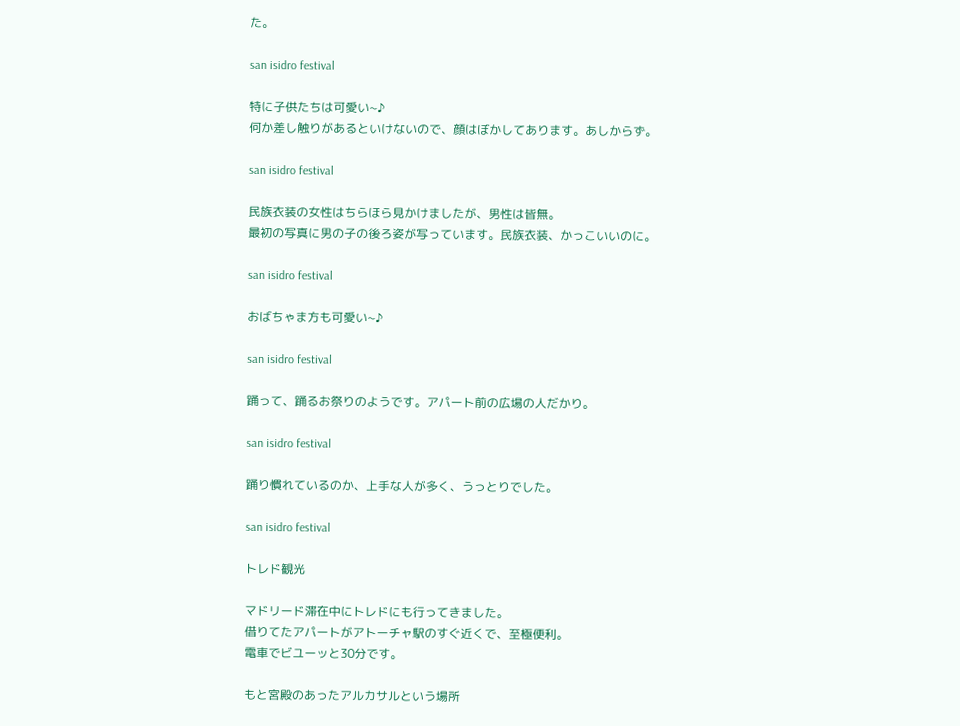た。

san isidro festival

特に子供たちは可愛い~♪
何か差し触りがあるといけないので、顔はぼかしてあります。あしからず。

san isidro festival

民族衣装の女性はちらほら見かけましたが、男性は皆無。
最初の写真に男の子の後ろ姿が写っています。民族衣装、かっこいいのに。

san isidro festival

おばちゃま方も可愛い~♪

san isidro festival

踊って、踊るお祭りのようです。アパート前の広場の人だかり。

san isidro festival

踊り慣れているのか、上手な人が多く、うっとりでした。

san isidro festival

トレド観光

マドリード滞在中にトレドにも行ってきました。
借りてたアパートがアトーチャ駅のすぐ近くで、至極便利。
電車でビユーッと30分です。

もと宮殿のあったアルカサルという場所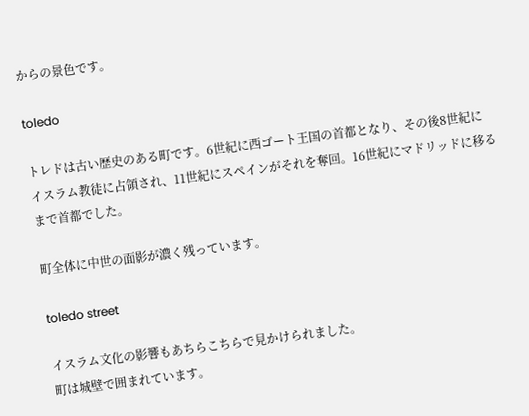からの景色です。

toledo

トレドは古い歴史のある町です。6世紀に西ゴート王国の首都となり、その後8世紀にイスラム教徒に占領され、11世紀にスペインがそれを奪回。16世紀にマドリッドに移るまで首都でした。

町全体に中世の面影が濃く残っています。

toledo street

イスラム文化の影響もあちらこちらで見かけられました。
町は城壁で囲まれています。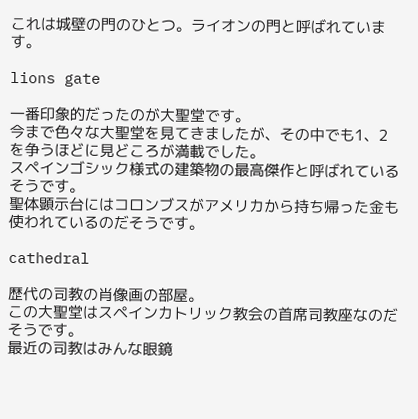これは城壁の門のひとつ。ライオンの門と呼ばれています。

lions gate

一番印象的だったのが大聖堂です。
今まで色々な大聖堂を見てきましたが、その中でも1、2を争うほどに見どころが満載でした。
スペインゴシック様式の建築物の最高傑作と呼ばれているそうです。
聖体顕示台にはコロンブスがアメリカから持ち帰った金も使われているのだそうです。

cathedral

歴代の司教の肖像画の部屋。
この大聖堂はスペインカトリック教会の首席司教座なのだそうです。
最近の司教はみんな眼鏡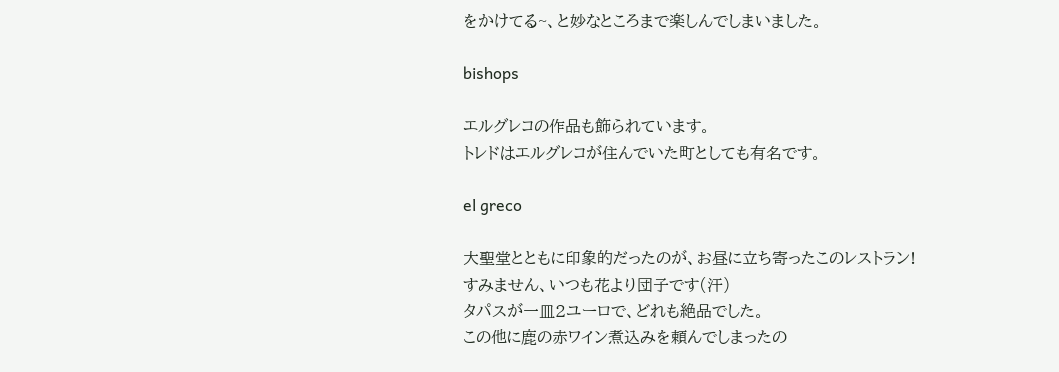をかけてる~、と妙なところまで楽しんでしまいました。

bishops

エルグレコの作品も飾られています。
トレドはエルグレコが住んでいた町としても有名です。

el greco

大聖堂とともに印象的だったのが、お昼に立ち寄ったこのレストラン!
すみません、いつも花より団子です(汗)
タパスが一皿2ユーロで、どれも絶品でした。
この他に鹿の赤ワイン煮込みを頼んでしまったの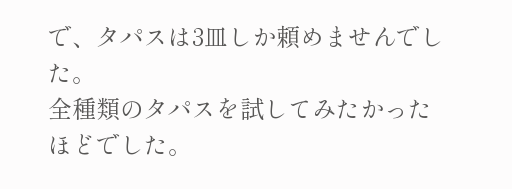で、タパスは3皿しか頼めませんでした。
全種類のタパスを試してみたかったほどでした。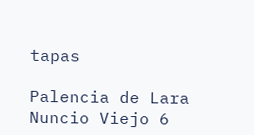tapas

Palencia de Lara
Nuncio Viejo 6